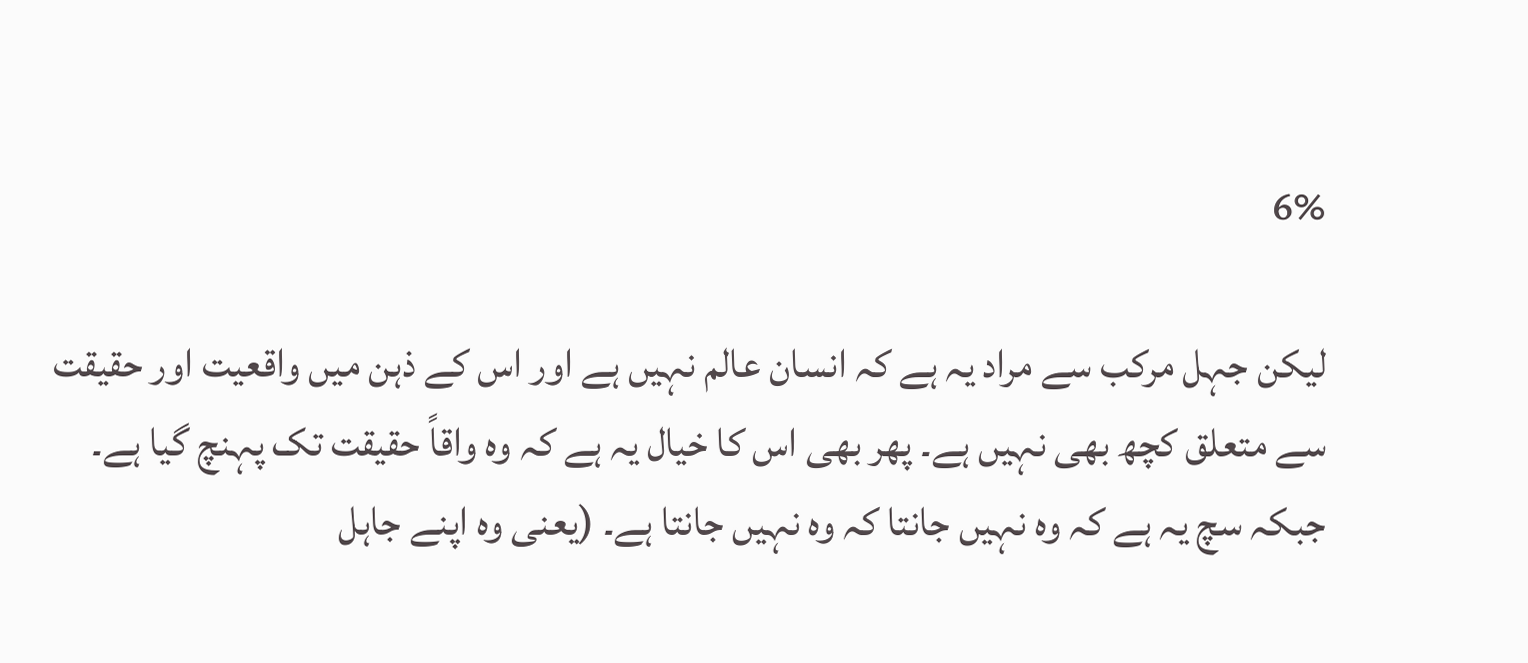6%

لیکن جہل مرکب سے مراد یہ ہے کہ انسان عالم نہیں ہے اور اس کے ذہن میں واقعیت اور حقیقت سے متعلق کچھ بھی نہیں ہے۔ پھر بھی اس کا خیال یہ ہے کہ وہ واقاً حقیقت تک پہنچ گیا ہے۔ جبکہ سچ یہ ہے کہ وہ نہیں جانتا کہ وہ نہیں جانتا ہے۔ (یعنی وہ اپنے جاہل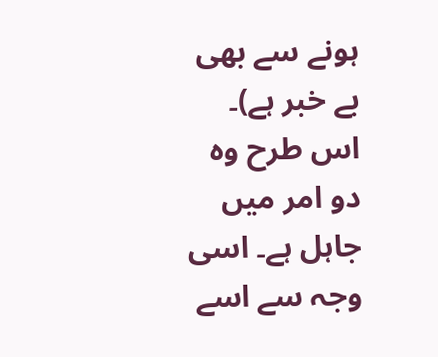ہونے سے بھی بے خبر ہے)۔ اس طرح وہ دو امر میں جاہل ہے۔ اسی وجہ سے اسے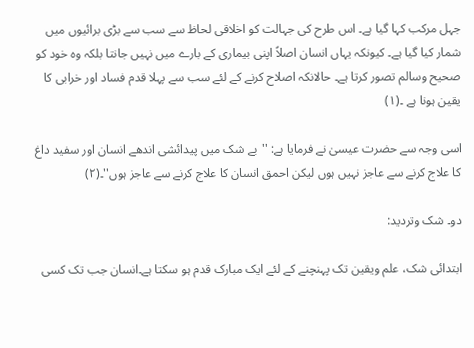جہل مرکب کہا گیا ہے۔ اس طرح کی جہالت کو اخلاقی لحاظ سے سب سے بڑی برائیوں میں شمار کیا گیا ہے۔ کیونکہ یہاں انسان اصلاً اپنی بیماری کے بارے میں نہیں جانتا بلکہ وہ خود کو صحیح وسالم تصور کرتا ہے۔ حالانکہ اصلاح کرنے کے لئے سب سے پہلا قدم فساد اور خرابی کا یقین ہونا ہے ۔(١)

اسی وجہ سے حضرت عیسیٰ نے فرمایا ہے: ''بے شک میں پیدائشی اندھے انسان اور سفید داغ کا علاج کرنے سے عاجز نہیں ہوں لیکن احمق انسان کا علاج کرنے سے عاجز ہوں''۔(٢)

دو۔ شک وتردید:

ابتدائی شک، علم ویقین تک پہنچنے کے لئے ایک مبارک قدم ہو سکتا ہے۔انسان جب تک کسی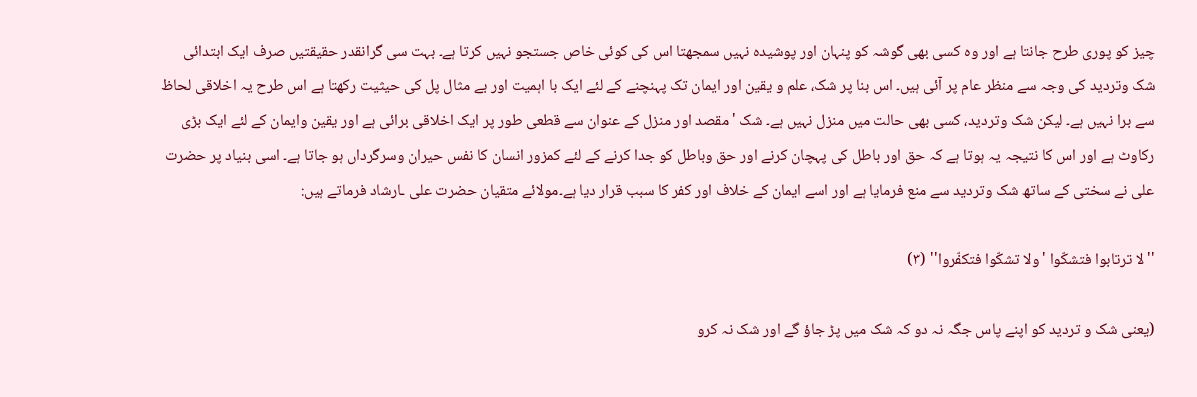چیز کو پوری طرح جانتا ہے اور وہ کسی بھی گوشہ کو پنہان اور پوشیدہ نہیں سمجھتا اس کی کوئی خاص جستجو نہیں کرتا ہے۔ بہت سی گرانقدر حقیقتیں صرف ایک ابتدائی شک وتردید کی وجہ سے منظر عام پر آئی ہیں۔ اس بنا پر شک، علم و یقین اور ایمان تک پہنچنے کے لئے ایک با اہمیت اور بے مثال پل کی حیثیت رکھتا ہے اس طرح یہ اخلاقی لحاظ سے برا نہیں ہے۔ لیکن شک وتردید، کسی بھی حالت میں منزل نہیں ہے۔ شک 'مقصد اور منزل کے عنوان سے قطعی طور پر ایک اخلاقی برائی ہے اور یقین وایمان کے لئے ایک بڑی رکاوٹ ہے اور اس کا نتیجہ یہ ہوتا ہے کہ حق اور باطل کی پہچان کرنے اور حق وباطل کو جدا کرنے کے لئے کمزور انسان کا نفس حیران وسرگرداں ہو جاتا ہے۔ اسی بنیاد پر حضرت علی نے سختی کے ساتھ شک وتردید سے منع فرمایا ہے اور اسے ایمان کے خلاف اور کفر کا سبب قرار دیا ہے۔مولائے متقیان حضرت علی ـارشاد فرماتے ہیں:

''لا ترتابوا فتشکّوا 'ولا تشکّوا فتکفّروا'' (٣)

(یعنی شک و تردید کو اپنے پاس جگہ نہ دو کہ شک میں پڑ جاؤ گے اور شک نہ کرو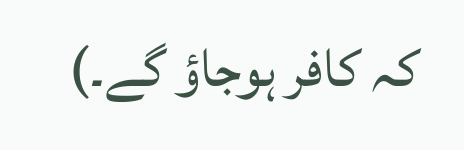کہ کافر ہوجاؤ گے۔)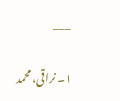___

١۔ نراقی، محمد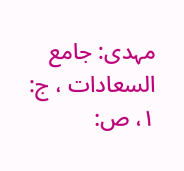مہدی: جامع السعادات ، ج: ١، ص: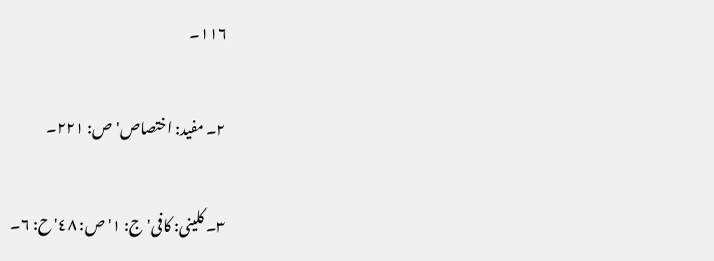١١٦۔

٢۔ مفید: اختصاص'ص: ٢٢١۔

٣۔ کلینی: کافی'ج: ١'ص: ٤٨' ح: ٦۔